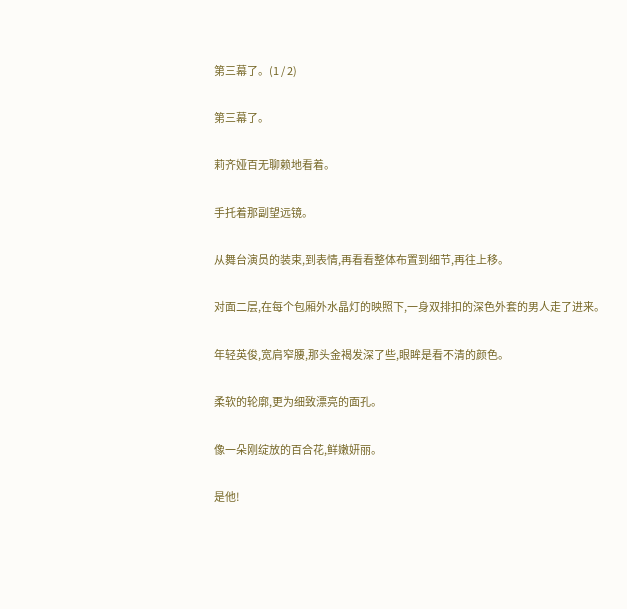第三幕了。(1 / 2)

第三幕了。

莉齐娅百无聊赖地看着。

手托着那副望远镜。

从舞台演员的装束,到表情,再看看整体布置到细节,再往上移。

对面二层,在每个包厢外水晶灯的映照下,一身双排扣的深色外套的男人走了进来。

年轻英俊,宽肩窄腰,那头金褐发深了些,眼眸是看不清的颜色。

柔软的轮廓,更为细致漂亮的面孔。

像一朵刚绽放的百合花,鲜嫩妍丽。

是他!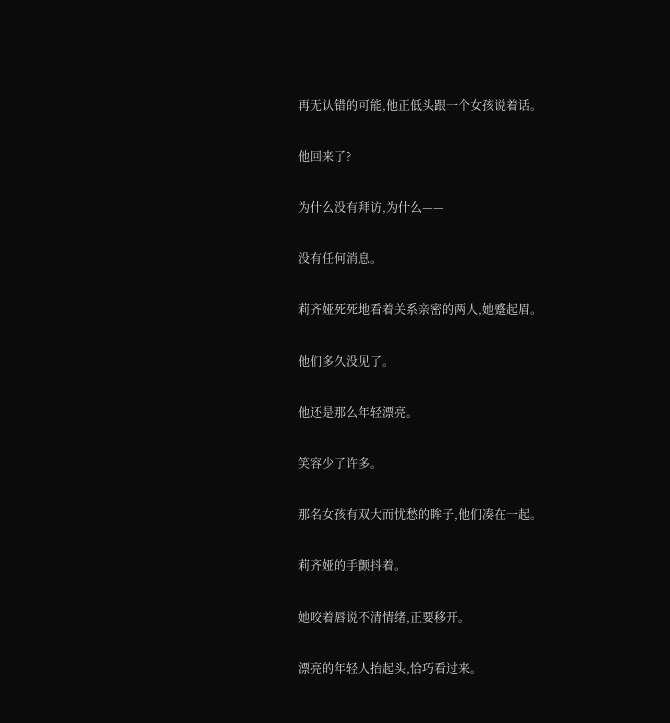再无认错的可能,他正低头跟一个女孩说着话。

他回来了?

为什么没有拜访,为什么——

没有任何消息。

莉齐娅死死地看着关系亲密的两人,她蹙起眉。

他们多久没见了。

他还是那么年轻漂亮。

笑容少了许多。

那名女孩有双大而忧愁的眸子,他们凑在一起。

莉齐娅的手颤抖着。

她咬着唇说不清情绪,正要移开。

漂亮的年轻人抬起头,恰巧看过来。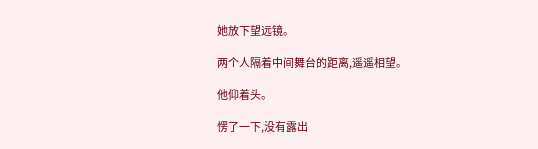她放下望远镜。

两个人隔着中间舞台的距离,遥遥相望。

他仰着头。

愣了一下,没有露出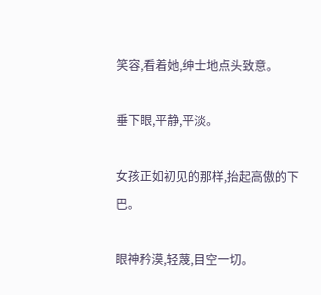笑容,看着她,绅士地点头致意。

垂下眼,平静,平淡。

女孩正如初见的那样,抬起高傲的下巴。

眼神矜漠,轻蔑,目空一切。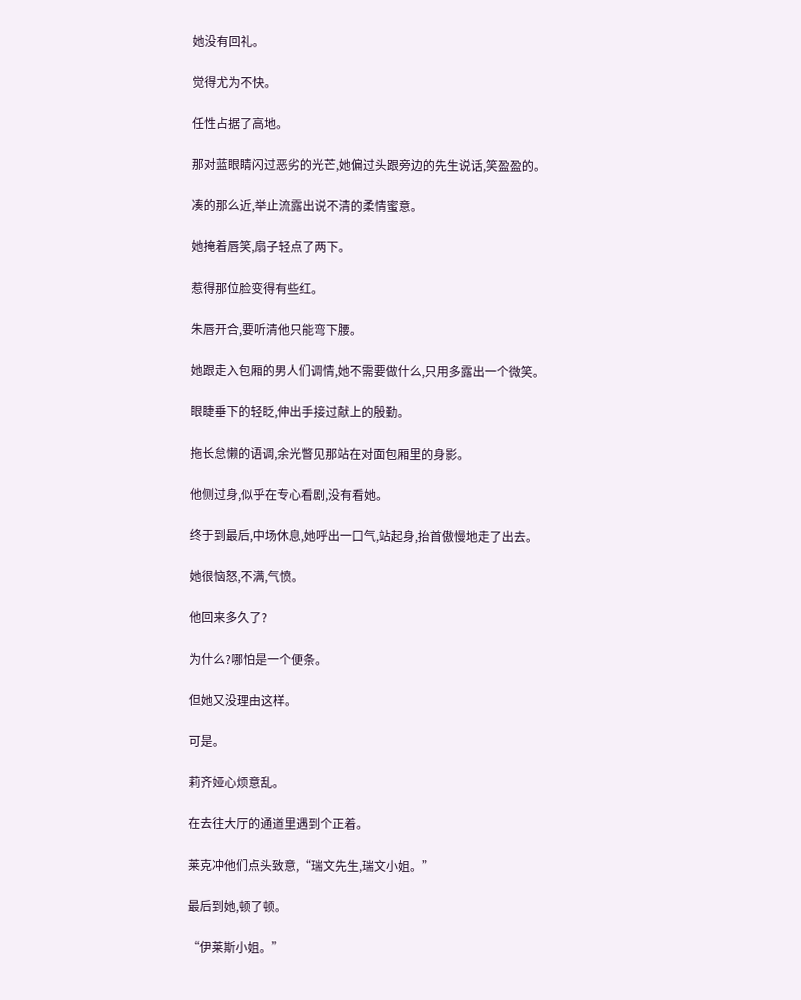她没有回礼。

觉得尤为不快。

任性占据了高地。

那对蓝眼睛闪过恶劣的光芒,她偏过头跟旁边的先生说话,笑盈盈的。

凑的那么近,举止流露出说不清的柔情蜜意。

她掩着唇笑,扇子轻点了两下。

惹得那位脸变得有些红。

朱唇开合,要听清他只能弯下腰。

她跟走入包厢的男人们调情,她不需要做什么,只用多露出一个微笑。

眼睫垂下的轻眨,伸出手接过献上的殷勤。

拖长怠懒的语调,余光瞥见那站在对面包厢里的身影。

他侧过身,似乎在专心看剧,没有看她。

终于到最后,中场休息,她呼出一口气,站起身,抬首傲慢地走了出去。

她很恼怒,不满,气愤。

他回来多久了?

为什么?哪怕是一个便条。

但她又没理由这样。

可是。

莉齐娅心烦意乱。

在去往大厅的通道里遇到个正着。

莱克冲他们点头致意,“瑞文先生,瑞文小姐。”

最后到她,顿了顿。

“伊莱斯小姐。”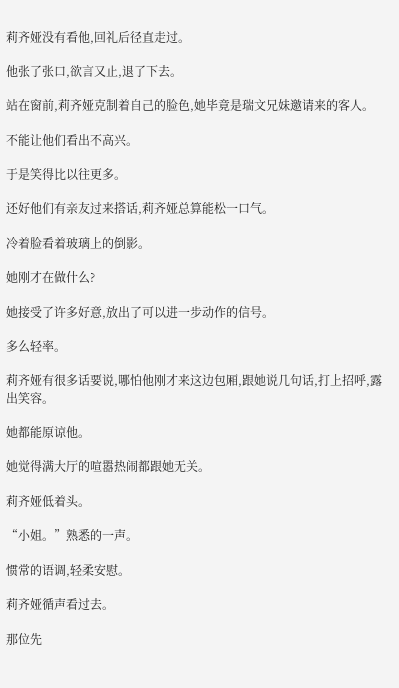莉齐娅没有看他,回礼后径直走过。

他张了张口,欲言又止,退了下去。

站在窗前,莉齐娅克制着自己的脸色,她毕竟是瑞文兄妹邀请来的客人。

不能让他们看出不高兴。

于是笑得比以往更多。

还好他们有亲友过来搭话,莉齐娅总算能松一口气。

冷着脸看着玻璃上的倒影。

她刚才在做什么?

她接受了许多好意,放出了可以进一步动作的信号。

多么轻率。

莉齐娅有很多话要说,哪怕他刚才来这边包厢,跟她说几句话,打上招呼,露出笑容。

她都能原谅他。

她觉得满大厅的喧嚣热闹都跟她无关。

莉齐娅低着头。

“小姐。”熟悉的一声。

惯常的语调,轻柔安慰。

莉齐娅循声看过去。

那位先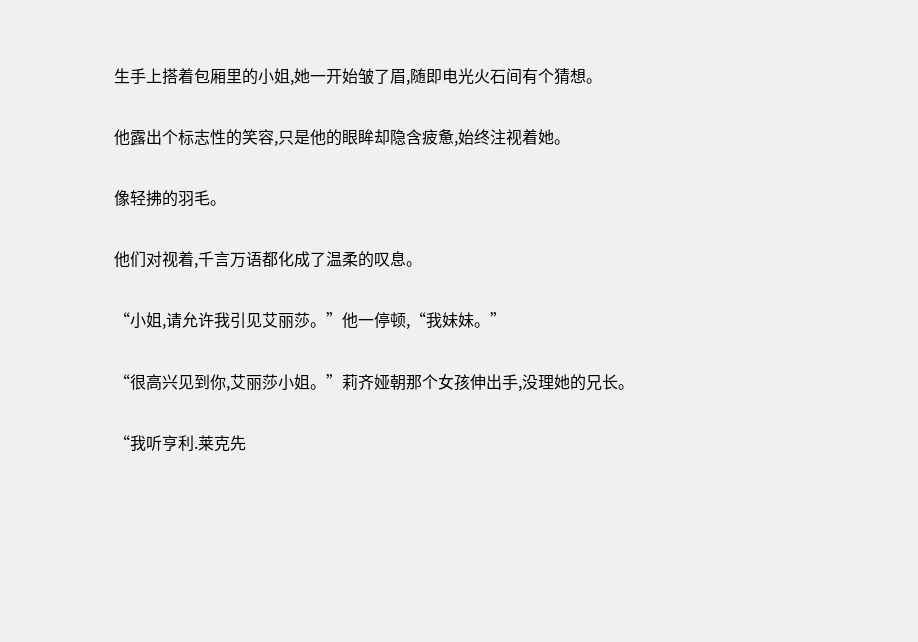生手上搭着包厢里的小姐,她一开始皱了眉,随即电光火石间有个猜想。

他露出个标志性的笑容,只是他的眼眸却隐含疲惫,始终注视着她。

像轻拂的羽毛。

他们对视着,千言万语都化成了温柔的叹息。

“小姐,请允许我引见艾丽莎。”他一停顿,“我妹妹。”

“很高兴见到你,艾丽莎小姐。”莉齐娅朝那个女孩伸出手,没理她的兄长。

“我听亨利.莱克先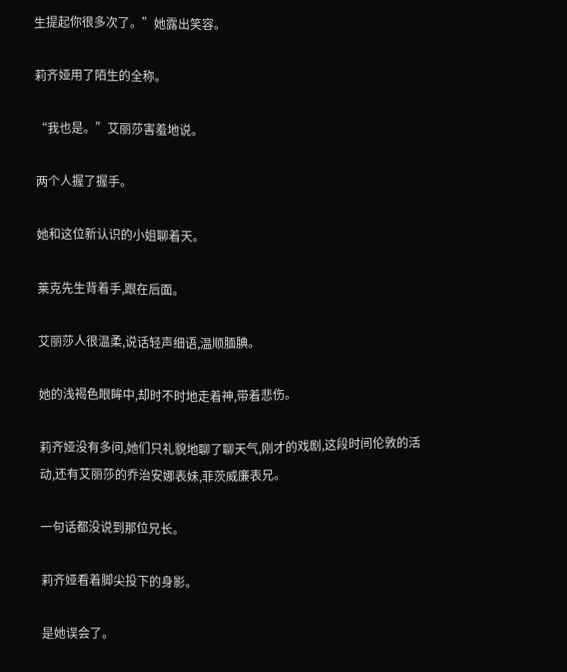生提起你很多次了。”她露出笑容。

莉齐娅用了陌生的全称。

“我也是。”艾丽莎害羞地说。

两个人握了握手。

她和这位新认识的小姐聊着天。

莱克先生背着手,跟在后面。

艾丽莎人很温柔,说话轻声细语,温顺腼腆。

她的浅褐色眼眸中,却时不时地走着神,带着悲伤。

莉齐娅没有多问,她们只礼貌地聊了聊天气,刚才的戏剧,这段时间伦敦的活动,还有艾丽莎的乔治安娜表妹,菲茨威廉表兄。

一句话都没说到那位兄长。

莉齐娅看着脚尖投下的身影。

是她误会了。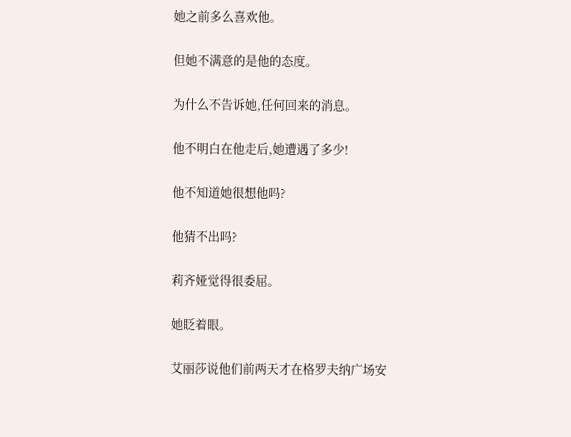她之前多么喜欢他。

但她不满意的是他的态度。

为什么不告诉她,任何回来的消息。

他不明白在他走后,她遭遇了多少!

他不知道她很想他吗?

他猜不出吗?

莉齐娅觉得很委屈。

她眨着眼。

艾丽莎说他们前两天才在格罗夫纳广场安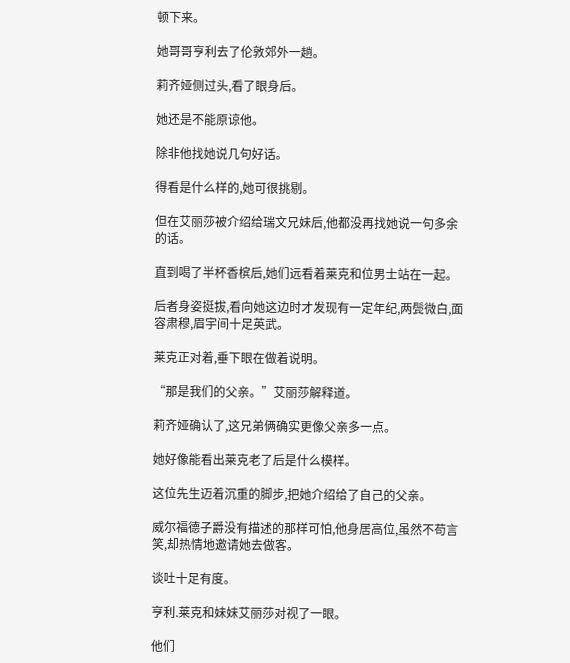顿下来。

她哥哥亨利去了伦敦郊外一趟。

莉齐娅侧过头,看了眼身后。

她还是不能原谅他。

除非他找她说几句好话。

得看是什么样的,她可很挑剔。

但在艾丽莎被介绍给瑞文兄妹后,他都没再找她说一句多余的话。

直到喝了半杯香槟后,她们远看着莱克和位男士站在一起。

后者身姿挺拔,看向她这边时才发现有一定年纪,两鬓微白,面容肃穆,眉宇间十足英武。

莱克正对着,垂下眼在做着说明。

“那是我们的父亲。”艾丽莎解释道。

莉齐娅确认了,这兄弟俩确实更像父亲多一点。

她好像能看出莱克老了后是什么模样。

这位先生迈着沉重的脚步,把她介绍给了自己的父亲。

威尔福德子爵没有描述的那样可怕,他身居高位,虽然不苟言笑,却热情地邀请她去做客。

谈吐十足有度。

亨利.莱克和妹妹艾丽莎对视了一眼。

他们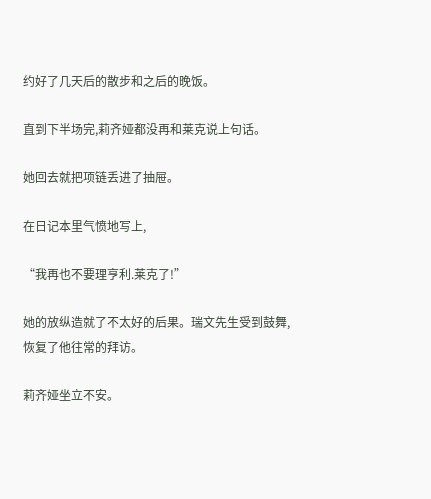约好了几天后的散步和之后的晚饭。

直到下半场完,莉齐娅都没再和莱克说上句话。

她回去就把项链丢进了抽屉。

在日记本里气愤地写上,

“我再也不要理亨利.莱克了!”

她的放纵造就了不太好的后果。瑞文先生受到鼓舞,恢复了他往常的拜访。

莉齐娅坐立不安。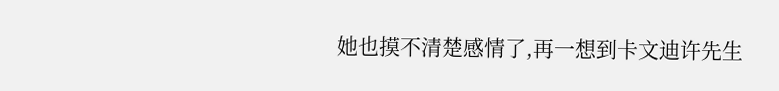她也摸不清楚感情了,再一想到卡文迪许先生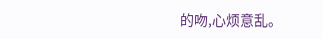的吻,心烦意乱。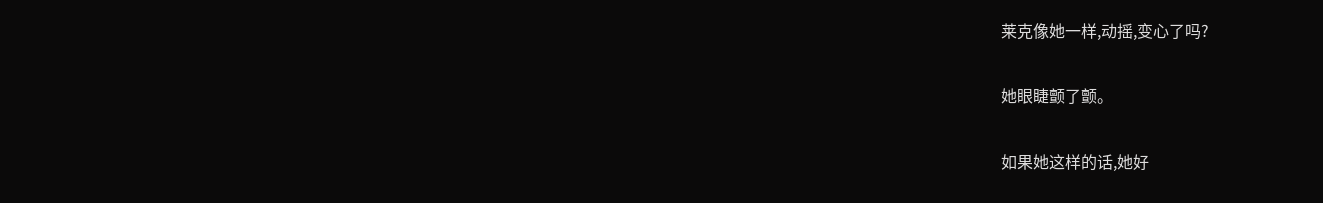莱克像她一样,动摇,变心了吗?

她眼睫颤了颤。

如果她这样的话,她好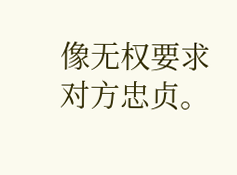像无权要求对方忠贞。